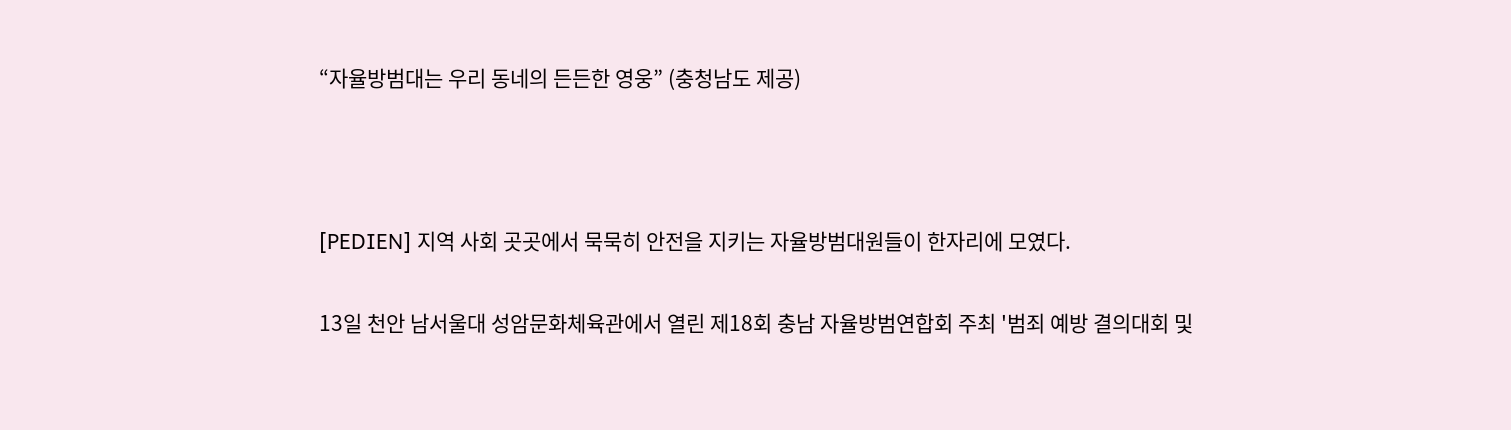“자율방범대는 우리 동네의 든든한 영웅” (충청남도 제공)



[PEDIEN] 지역 사회 곳곳에서 묵묵히 안전을 지키는 자율방범대원들이 한자리에 모였다.

13일 천안 남서울대 성암문화체육관에서 열린 제18회 충남 자율방범연합회 주최 '범죄 예방 결의대회 및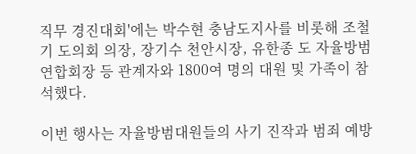직무 경진대회'에는 박수현 충남도지사를 비롯해 조철기 도의회 의장, 장기수 천안시장, 유한종 도 자율방범연합회장 등 관계자와 1800여 명의 대원 및 가족이 참석했다.

이번 행사는 자율방범대원들의 사기 진작과 범죄 예방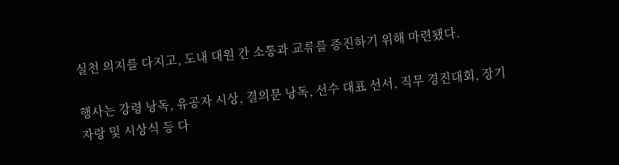실천 의지를 다지고, 도내 대원 간 소통과 교류를 증진하기 위해 마련됐다.

행사는 강령 낭독, 유공자 시상, 결의문 낭독, 선수 대표 선서, 직무 경진대회, 장기자랑 및 시상식 등 다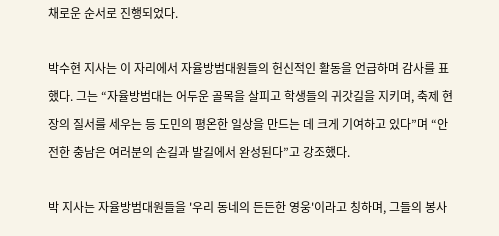채로운 순서로 진행되었다.

박수현 지사는 이 자리에서 자율방범대원들의 헌신적인 활동을 언급하며 감사를 표했다. 그는 “자율방범대는 어두운 골목을 살피고 학생들의 귀갓길을 지키며, 축제 현장의 질서를 세우는 등 도민의 평온한 일상을 만드는 데 크게 기여하고 있다”며 “안전한 충남은 여러분의 손길과 발길에서 완성된다”고 강조했다.

박 지사는 자율방범대원들을 '우리 동네의 든든한 영웅'이라고 칭하며, 그들의 봉사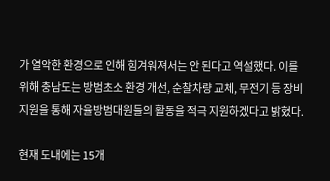가 열악한 환경으로 인해 힘겨워져서는 안 된다고 역설했다. 이를 위해 충남도는 방범초소 환경 개선, 순찰차량 교체, 무전기 등 장비 지원을 통해 자율방범대원들의 활동을 적극 지원하겠다고 밝혔다.

현재 도내에는 15개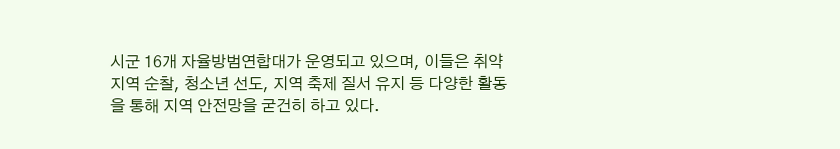시군 16개 자율방범연합대가 운영되고 있으며, 이들은 취약 지역 순찰, 청소년 선도, 지역 축제 질서 유지 등 다양한 활동을 통해 지역 안전망을 굳건히 하고 있다.